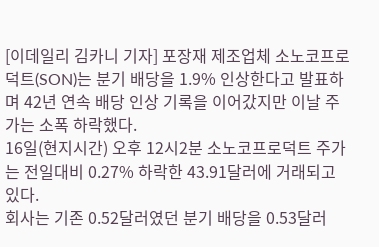[이데일리 김카니 기자] 포장재 제조업체 소노코프로덕트(SON)는 분기 배당을 1.9% 인상한다고 발표하며 42년 연속 배당 인상 기록을 이어갔지만 이날 주가는 소폭 하락했다.
16일(현지시간) 오후 12시2분 소노코프로덕트 주가는 전일대비 0.27% 하락한 43.91달러에 거래되고 있다.
회사는 기존 0.52달러였던 분기 배당을 0.53달러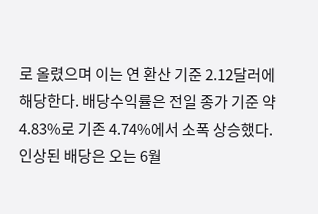로 올렸으며 이는 연 환산 기준 2.12달러에 해당한다. 배당수익률은 전일 종가 기준 약 4.83%로 기존 4.74%에서 소폭 상승했다. 인상된 배당은 오는 6월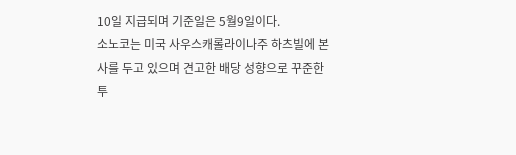10일 지급되며 기준일은 5월9일이다.
소노코는 미국 사우스캐롤라이나주 하츠빌에 본사를 두고 있으며 견고한 배당 성향으로 꾸준한 투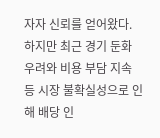자자 신뢰를 얻어왔다. 하지만 최근 경기 둔화 우려와 비용 부담 지속 등 시장 불확실성으로 인해 배당 인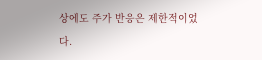상에도 주가 반응은 제한적이었다.